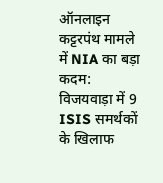ऑनलाइन कट्टरपंथ मामले में NIA का बड़ा कदम: विजयवाड़ा में 9 ISIS समर्थकों के खिलाफ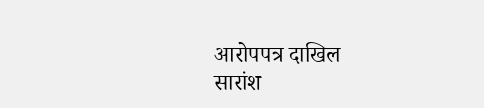आरोपपत्र दाखिल
सारांश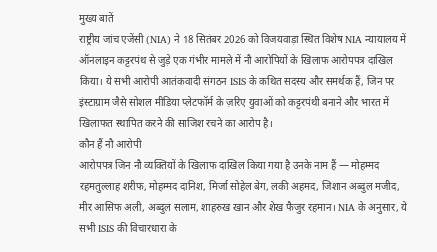मुख्य बातें
राष्ट्रीय जांच एजेंसी (NIA) ने 18 सितंबर 2026 को विजयवाड़ा स्थित विशेष NIA न्यायालय में ऑनलाइन कट्टरपंथ से जुड़े एक गंभीर मामले में नौ आरोपियों के खिलाफ आरोपपत्र दाखिल किया। ये सभी आरोपी आतंकवादी संगठन ISIS के कथित सदस्य और समर्थक हैं, जिन पर इंस्टाग्राम जैसे सोशल मीडिया प्लेटफॉर्म के ज़रिए युवाओं को कट्टरपंथी बनाने और भारत में खिलाफत स्थापित करने की साजिश रचने का आरोप है।
कौन हैं नौ आरोपी
आरोपपत्र जिन नौ व्यक्तियों के खिलाफ दाखिल किया गया है उनके नाम हैं — मोहम्मद रहमतुल्लाह शरीफ, मोहम्मद दानिश, मिर्जा सोहेल बेग, लकी अहमद, जिशान अब्दुल मजीद, मीर आसिफ अली, अब्दुल सलाम, शाहरुख खान और शेख फैजुर रहमान। NIA के अनुसार, ये सभी ISIS की विचारधारा के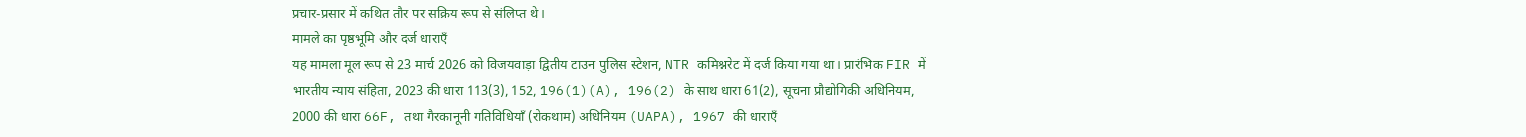प्रचार-प्रसार में कथित तौर पर सक्रिय रूप से संलिप्त थे।
मामले का पृष्ठभूमि और दर्ज धाराएँ
यह मामला मूल रूप से 23 मार्च 2026 को विजयवाड़ा द्वितीय टाउन पुलिस स्टेशन, NTR कमिश्नरेट में दर्ज किया गया था। प्रारंभिक FIR में भारतीय न्याय संहिता, 2023 की धारा 113(3), 152, 196(1)(A), 196(2) के साथ धारा 61(2), सूचना प्रौद्योगिकी अधिनियम, 2000 की धारा 66F, तथा गैरकानूनी गतिविधियाँ (रोकथाम) अधिनियम (UAPA), 1967 की धाराएँ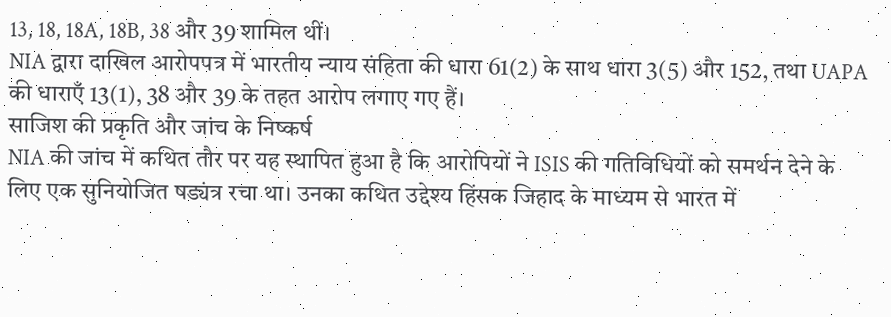13, 18, 18A, 18B, 38 और 39 शामिल थीं।
NIA द्वारा दाखिल आरोपपत्र में भारतीय न्याय संहिता की धारा 61(2) के साथ धारा 3(5) और 152, तथा UAPA की धाराएँ 13(1), 38 और 39 के तहत आरोप लगाए गए हैं।
साजिश की प्रकृति और जांच के निष्कर्ष
NIA की जांच में कथित तौर पर यह स्थापित हुआ है कि आरोपियों ने ISIS की गतिविधियों को समर्थन देने के लिए एक सुनियोजित षड्यंत्र रचा था। उनका कथित उद्देश्य हिंसक जिहाद के माध्यम से भारत में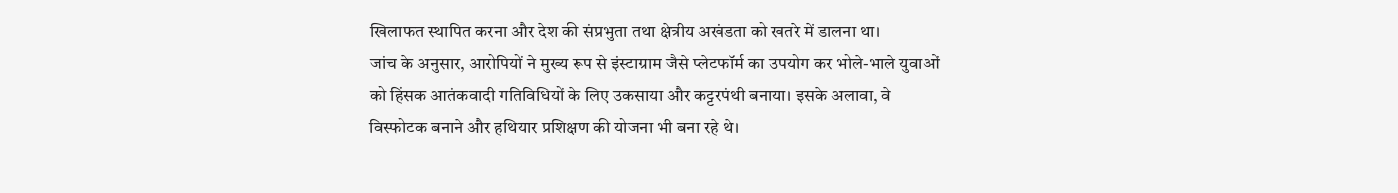खिलाफत स्थापित करना और देश की संप्रभुता तथा क्षेत्रीय अखंडता को खतरे में डालना था।
जांच के अनुसार, आरोपियों ने मुख्य रूप से इंस्टाग्राम जैसे प्लेटफॉर्म का उपयोग कर भोले-भाले युवाओं को हिंसक आतंकवादी गतिविधियों के लिए उकसाया और कट्टरपंथी बनाया। इसके अलावा, वे विस्फोटक बनाने और हथियार प्रशिक्षण की योजना भी बना रहे थे।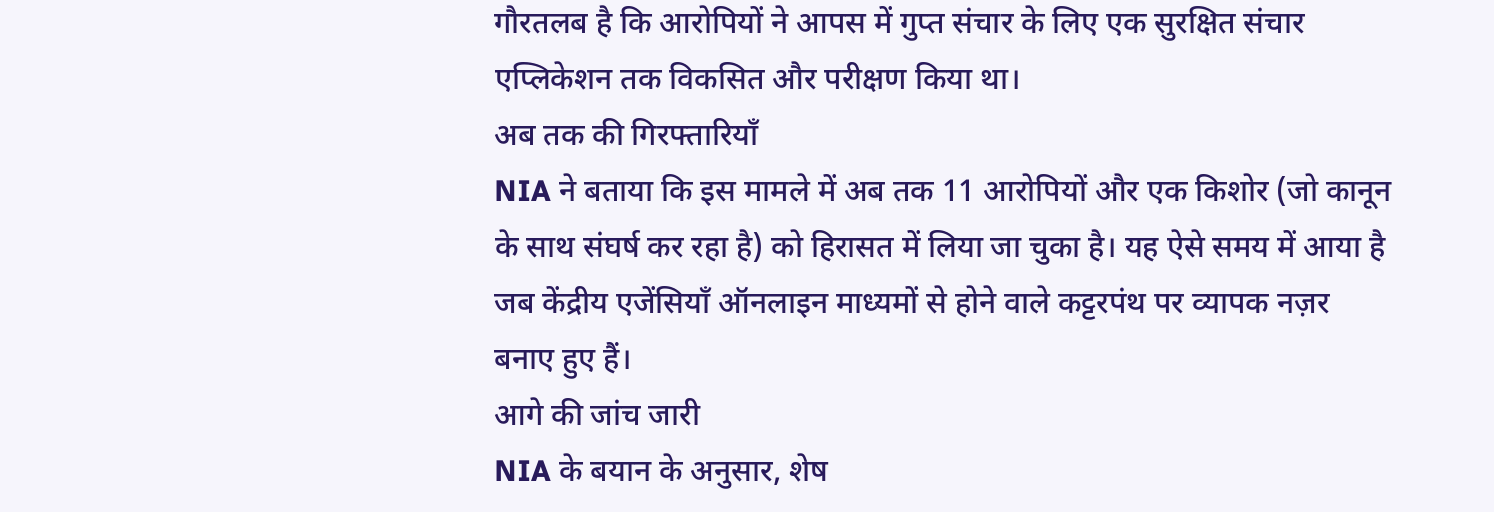गौरतलब है कि आरोपियों ने आपस में गुप्त संचार के लिए एक सुरक्षित संचार एप्लिकेशन तक विकसित और परीक्षण किया था।
अब तक की गिरफ्तारियाँ
NIA ने बताया कि इस मामले में अब तक 11 आरोपियों और एक किशोर (जो कानून के साथ संघर्ष कर रहा है) को हिरासत में लिया जा चुका है। यह ऐसे समय में आया है जब केंद्रीय एजेंसियाँ ऑनलाइन माध्यमों से होने वाले कट्टरपंथ पर व्यापक नज़र बनाए हुए हैं।
आगे की जांच जारी
NIA के बयान के अनुसार, शेष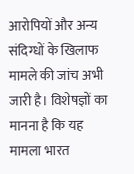आरोपियों और अन्य संदिग्धों के खिलाफ मामले की जांच अभी जारी है। विशेषज्ञों का मानना है कि यह मामला भारत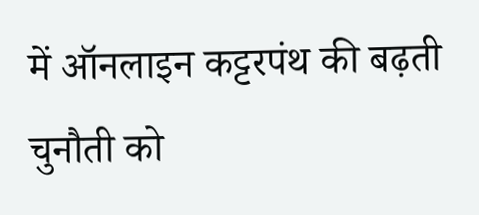में ऑनलाइन कट्टरपंथ की बढ़ती चुनौती को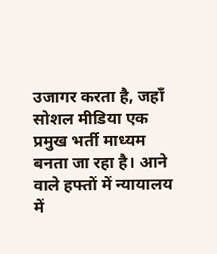उजागर करता है, जहाँ सोशल मीडिया एक प्रमुख भर्ती माध्यम बनता जा रहा है। आने वाले हफ्तों में न्यायालय में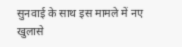सुनवाई के साथ इस मामले में नए खुलासे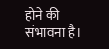होने की संभावना है।